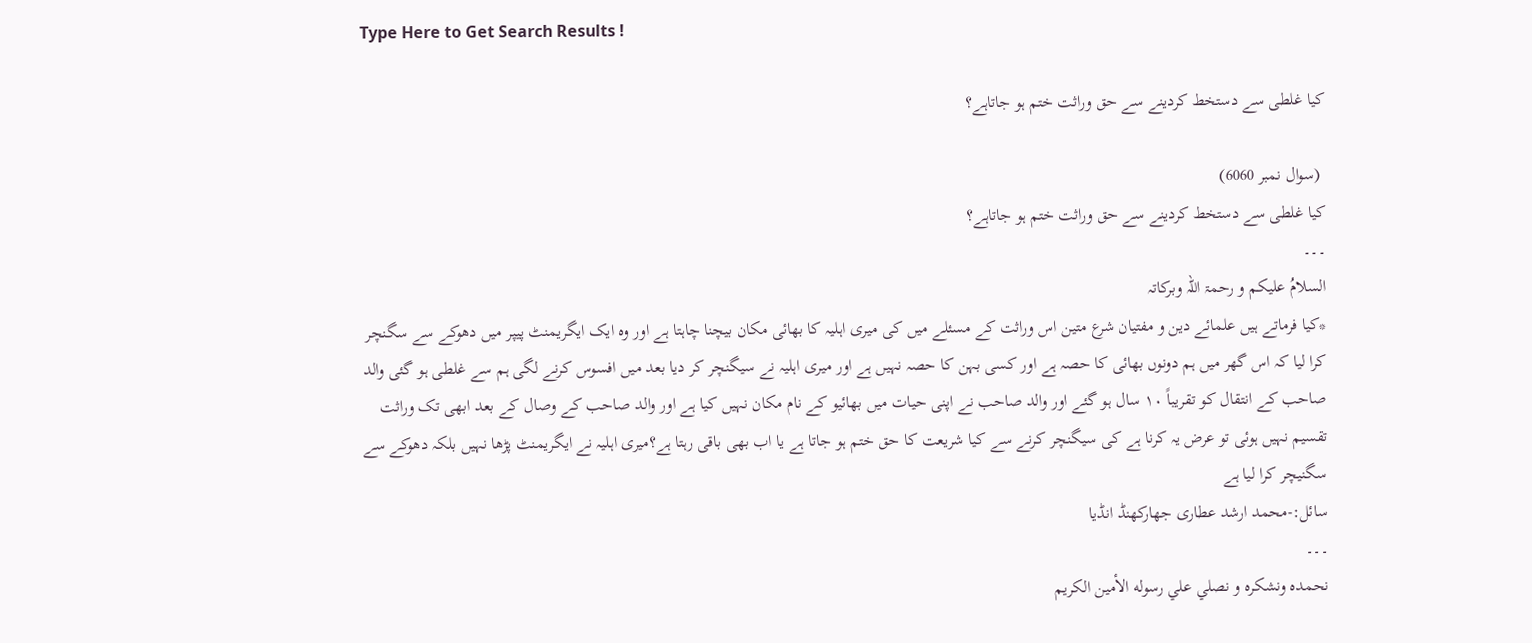Type Here to Get Search Results !

کیا غلطی سے دستخط کردینے سے حق وراثت ختم ہو جاتاہے؟

 (سوال نمبر 6060)
کیا غلطی سے دستخط کردینے سے حق وراثت ختم ہو جاتاہے؟
۔۔۔
السلامُ علیکم و رحمۃ اللہ وبرکاتہ
*کیا فرماتے ہیں علمائے دین و مفتیان شرع متین اس وراثت کے مسئلے میں کی میری اہلیہ کا بھائی مکان بیچنا چاہتا ہے اور وہ ایک ایگریمنٹ پیپر میں دھوکے سے سگنچر كرا لیا کہ اس گھر میں ہم دونوں بھائی کا حصہ ہے اور کسی بہن کا حصہ نہیں ہے اور میری اہلیہ نے سیگنچر کر دیا بعد میں افسوس کرنے لگی ہم سے غلطی ہو گئی والد صاحب کے انتقال کو تقریباً ۱۰ سال ہو گئے اور والد صاحب نے اپنی حیات میں بھائیو کے نام مکان نہیں کیا ہے اور والد صاحب کے وصال کے بعد ابھی تک وراثت تقسیم نہیں ہوئی تو عرض یہ کرنا ہے کی سيگنچر کرنے سے کیا شریعت کا حق ختم ہو جاتا ہے یا اب بھی باقی رہتا ہے؟‌میری اہلیہ نے ایگریمنٹ پڑھا نہیں بلکہ دھوکے سے سگنیچر کرا لیا ہے
سائل:-محمد ارشد عطاری جھارکھنڈ انڈیا
۔۔۔
نحمده ونشكره و نصلي علي رسوله الأمين الكريم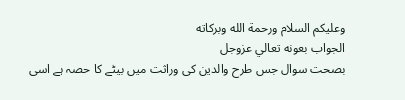وعلیکم السلام ورحمة الله وبركاته
الجواب بعونه تعالي عزوجل
بصحت سوال جس طرح والدین کی وراثت میں بیٹے کا حصہ ہے اسی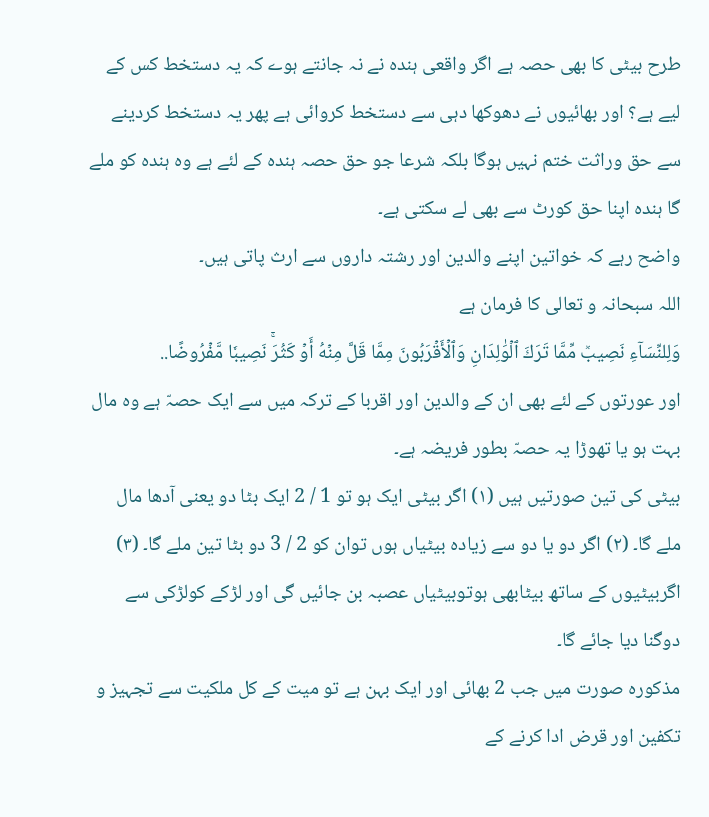طرح بیٹی کا بھی حصہ ہے اگر واقعی ہندہ نے نہ جانتے ہوے کہ یہ دستخط کس کے لیے ہے؟ اور بھائیوں نے دھوکھا دہی سے دستخط کروائی ہے پھر یہ دستخط کردینے سے حق وراثت ختم نہیں ہوگا بلکہ شرعا جو حق حصہ ہندہ کے لئے ہے وہ ہندہ کو ملے گا ہندہ اپنا حق کورٹ سے بھی لے سکتی ہے۔
واضح رہے کہ خواتین اپنے والدین اور رشتہ داروں سے ارث پاتی ہیں۔
اللہ سبحانہ و تعالی کا فرمان ہے
وَلِلنِّسَآءِ نَصِيبٞ مِّمَّا تَرَكَ ٱلۡوَٰلِدَانِ وَٱلۡأَقۡرَبُونَ مِمَّا قَلَّ مِنۡهُ أَوۡ كَثُرَۚ نَصِيبٗا مَّفۡرُوضًا..
اور عورتوں کے لئے بھی ان کے والدین اور اقربا کے ترکہ میں سے ایک حصہّ ہے وہ مال بہت ہو یا تھوڑا یہ حصہّ بطور فریضہ ہے۔
بیٹی کی تین صورتیں ہیں (۱) اگر بیٹی ایک ہو تو 1 / 2 ایک بٹا دو یعنی آدھا مال ملے گا۔ (۲) اگر دو یا دو سے زیادہ بیٹیاں ہوں توان کو 2 / 3 دو بٹا تین ملے گا۔ (۳) اگربیٹیوں کے ساتھ بیٹابھی ہوتوبیٹیاں عصبہ بن جائیں گی اور لڑکے کولڑکی سے دوگنا دیا جائے گا۔
مذکورہ صورت میں جب 2 بھائی اور ایک بہن ہے تو میت کے کل ملکیت سے تجہیز و تکفین اور قرض ادا کرنے کے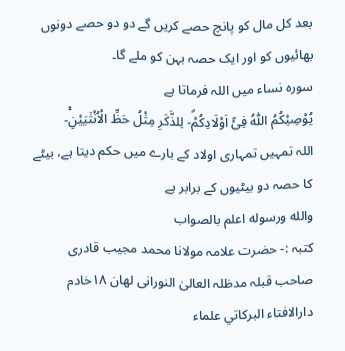بعد کل مال کو پانچ حصے کریں گے دو دو حصے دونوں بھائیوں کو اور ایک حصہ بہن کو ملے گا۔
سورہ نساء میں اللہ فرماتا ہے
یُوْصِیْكُمُ اللّٰهُ فِیْۤ اَوْلَادِكُمْۗ- لِلذَّكَرِ مِثْلُ حَظِّ الْاُنْثَیَیْنِۚ-
اللہ تمہیں تمہاری اولاد کے بارے میں حکم دیتا ہے، بیٹے کا حصہ دو بیٹیوں کے برابر ہے
والله ورسوله اعلم بالصواب
کتبہ :- حضرت علامہ مولانا محمد مجيب قادری صاحب قبلہ مدظلہ العالیٰ النورانی لهان ١٨خادم دارالافتاء البركاتي علماء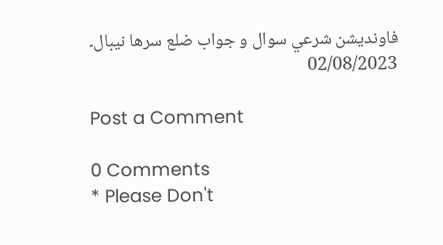فاونديشن شرعي سوال و جواب ضلع سرها نيبال۔
02/08/2023

Post a Comment

0 Comments
* Please Don't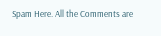Spam Here. All the Comments are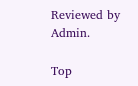Reviewed by Admin.

Top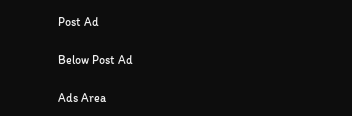Post Ad

Below Post Ad

Ads Area